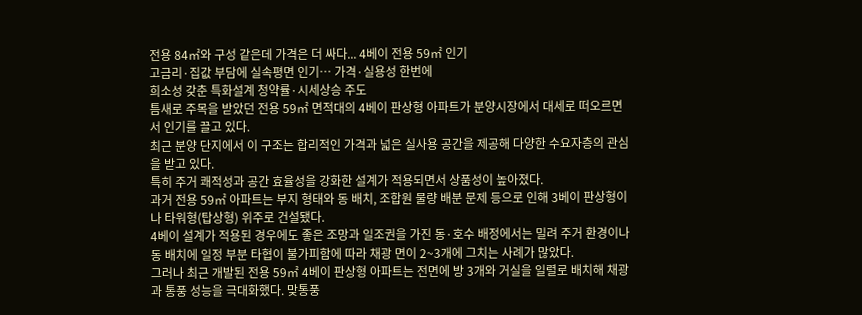전용 84㎡와 구성 같은데 가격은 더 싸다... 4베이 전용 59㎡ 인기
고금리·집값 부담에 실속평면 인기… 가격·실용성 한번에
희소성 갖춘 특화설계 청약률·시세상승 주도
틈새로 주목을 받았던 전용 59㎡ 면적대의 4베이 판상형 아파트가 분양시장에서 대세로 떠오르면서 인기를 끌고 있다.
최근 분양 단지에서 이 구조는 합리적인 가격과 넓은 실사용 공간을 제공해 다양한 수요자층의 관심을 받고 있다.
특히 주거 쾌적성과 공간 효율성을 강화한 설계가 적용되면서 상품성이 높아졌다.
과거 전용 59㎡ 아파트는 부지 형태와 동 배치, 조합원 물량 배분 문제 등으로 인해 3베이 판상형이나 타워형(탑상형) 위주로 건설됐다.
4베이 설계가 적용된 경우에도 좋은 조망과 일조권을 가진 동·호수 배정에서는 밀려 주거 환경이나 동 배치에 일정 부분 타협이 불가피함에 따라 채광 면이 2~3개에 그치는 사례가 많았다.
그러나 최근 개발된 전용 59㎡ 4베이 판상형 아파트는 전면에 방 3개와 거실을 일렬로 배치해 채광과 통풍 성능을 극대화했다. 맞통풍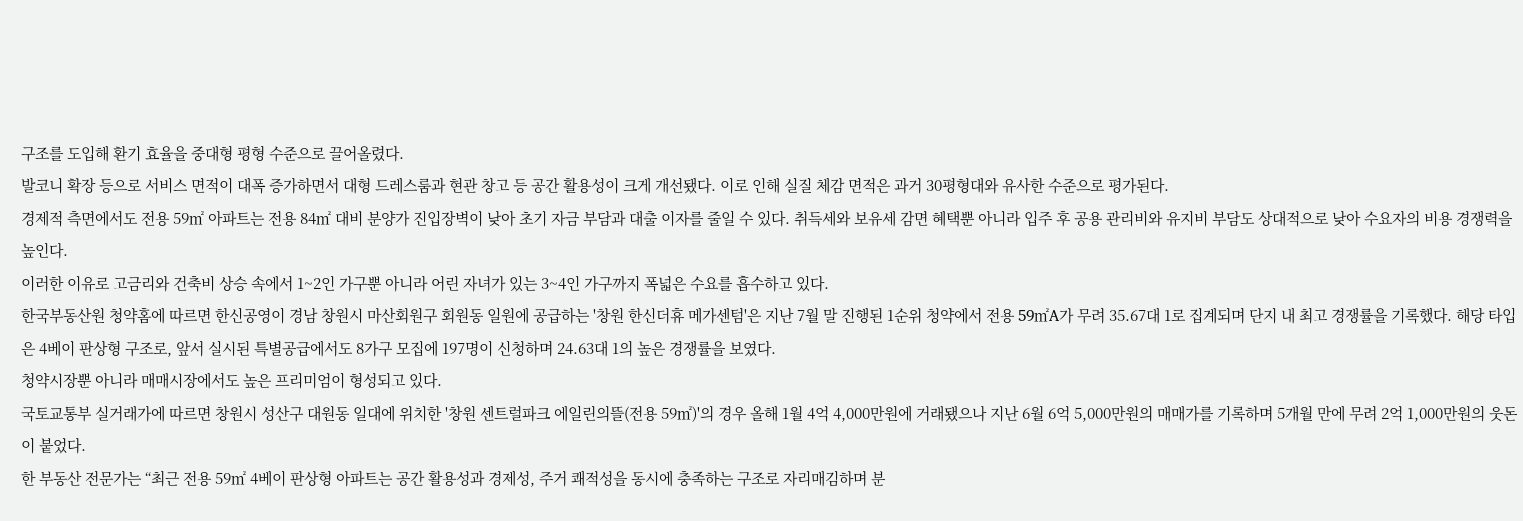구조를 도입해 환기 효율을 중대형 평형 수준으로 끌어올렸다.
발코니 확장 등으로 서비스 면적이 대폭 증가하면서 대형 드레스룸과 현관 창고 등 공간 활용성이 크게 개선됐다. 이로 인해 실질 체감 면적은 과거 30평형대와 유사한 수준으로 평가된다.
경제적 측면에서도 전용 59㎡ 아파트는 전용 84㎡ 대비 분양가 진입장벽이 낮아 초기 자금 부담과 대출 이자를 줄일 수 있다. 취득세와 보유세 감면 혜택뿐 아니라 입주 후 공용 관리비와 유지비 부담도 상대적으로 낮아 수요자의 비용 경쟁력을 높인다.
이러한 이유로 고금리와 건축비 상승 속에서 1~2인 가구뿐 아니라 어린 자녀가 있는 3~4인 가구까지 폭넓은 수요를 흡수하고 있다.
한국부동산원 청약홈에 따르면 한신공영이 경남 창원시 마산회원구 회원동 일원에 공급하는 '창원 한신더휴 메가센텀'은 지난 7월 말 진행된 1순위 청약에서 전용 59㎡A가 무려 35.67대 1로 집계되며 단지 내 최고 경쟁률을 기록했다. 해당 타입은 4베이 판상형 구조로, 앞서 실시된 특별공급에서도 8가구 모집에 197명이 신청하며 24.63대 1의 높은 경쟁률을 보였다.
청약시장뿐 아니라 매매시장에서도 높은 프리미엄이 형성되고 있다.
국토교통부 실거래가에 따르면 창원시 성산구 대원동 일대에 위치한 '창원 센트럴파크 에일린의뜰(전용 59㎡)'의 경우 올해 1월 4억 4,000만원에 거래됐으나 지난 6월 6억 5,000만원의 매매가를 기록하며 5개월 만에 무려 2억 1,000만원의 웃돈이 붙었다.
한 부동산 전문가는 “최근 전용 59㎡ 4베이 판상형 아파트는 공간 활용성과 경제성, 주거 쾌적성을 동시에 충족하는 구조로 자리매김하며 분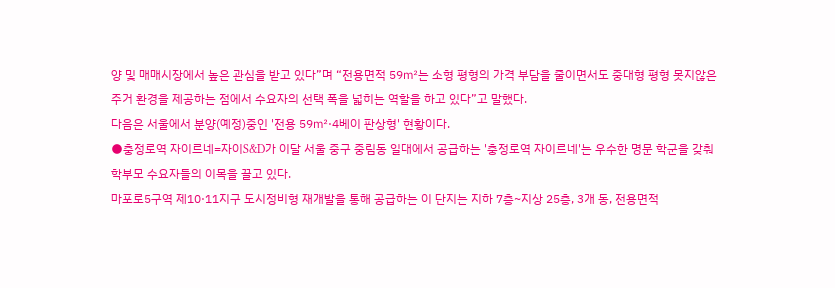양 및 매매시장에서 높은 관심을 받고 있다”며 “전용면적 59㎡는 소형 평형의 가격 부담을 줄이면서도 중대형 평형 못지않은 주거 환경을 제공하는 점에서 수요자의 선택 폭을 넓히는 역할을 하고 있다”고 말했다.
다음은 서울에서 분양(예정)중인 '전용 59㎡·4베이 판상형' 현황이다.
●충정로역 자이르네=자이S&D가 이달 서울 중구 중림동 일대에서 공급하는 '충정로역 자이르네'는 우수한 명문 학군을 갖춰 학부모 수요자들의 이목을 끌고 있다.
마포로5구역 제10·11지구 도시정비형 재개발을 통해 공급하는 이 단지는 지하 7층~지상 25층, 3개 동, 전용면적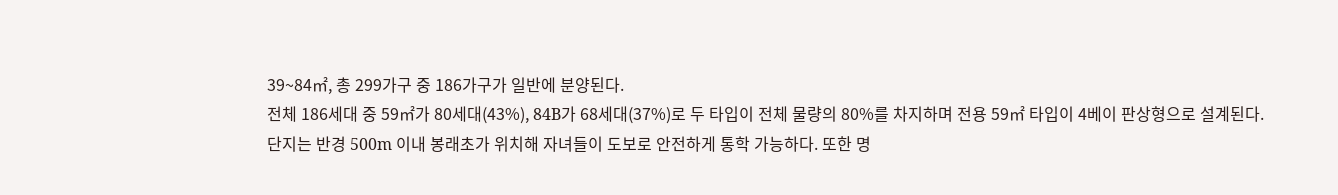39~84㎡, 총 299가구 중 186가구가 일반에 분양된다.
전체 186세대 중 59㎡가 80세대(43%), 84B가 68세대(37%)로 두 타입이 전체 물량의 80%를 차지하며 전용 59㎡ 타입이 4베이 판상형으로 설계된다.
단지는 반경 500m 이내 봉래초가 위치해 자녀들이 도보로 안전하게 통학 가능하다. 또한 명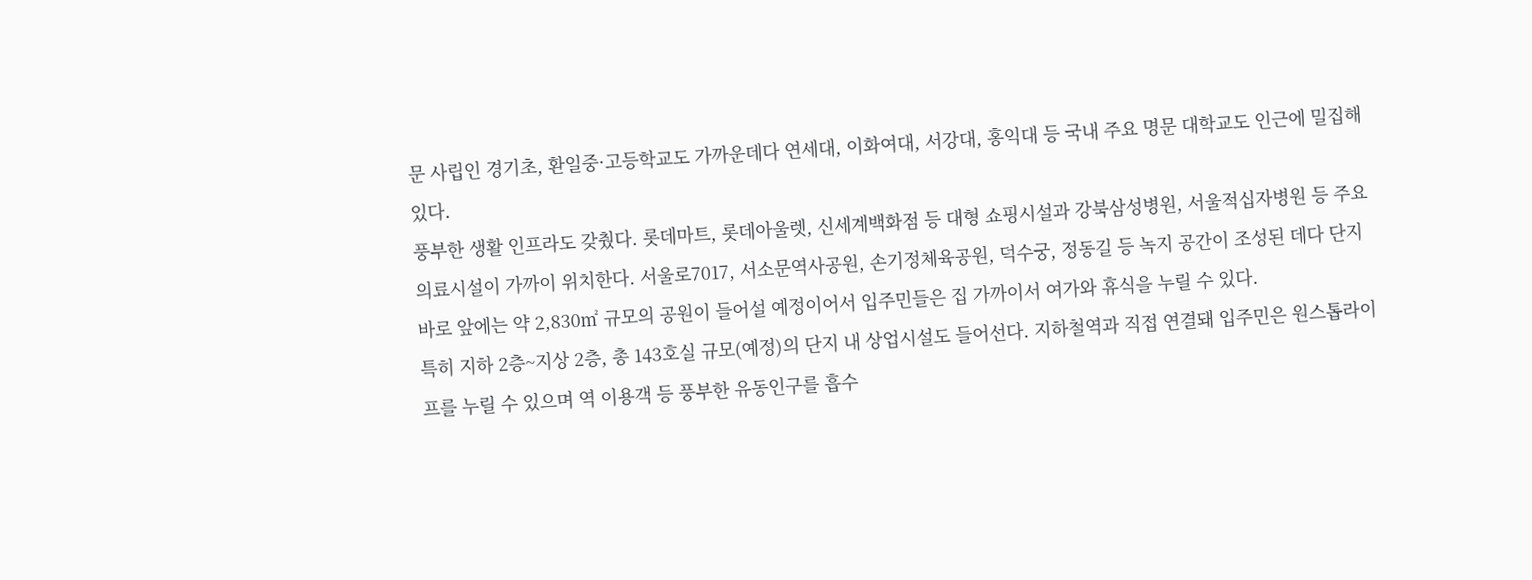문 사립인 경기초, 환일중·고등학교도 가까운데다 연세대, 이화여대, 서강대, 홍익대 등 국내 주요 명문 대학교도 인근에 밀집해 있다.
풍부한 생활 인프라도 갖췄다. 롯데마트, 롯데아울렛, 신세계백화점 등 대형 쇼핑시설과 강북삼성병원, 서울적십자병원 등 주요 의료시설이 가까이 위치한다. 서울로7017, 서소문역사공원, 손기정체육공원, 덕수궁, 정동길 등 녹지 공간이 조성된 데다 단지 바로 앞에는 약 2,830㎡ 규모의 공원이 들어설 예정이어서 입주민들은 집 가까이서 여가와 휴식을 누릴 수 있다.
특히 지하 2층~지상 2층, 총 143호실 규모(예정)의 단지 내 상업시설도 들어선다. 지하철역과 직접 연결돼 입주민은 원스톱라이프를 누릴 수 있으며 역 이용객 등 풍부한 유동인구를 흡수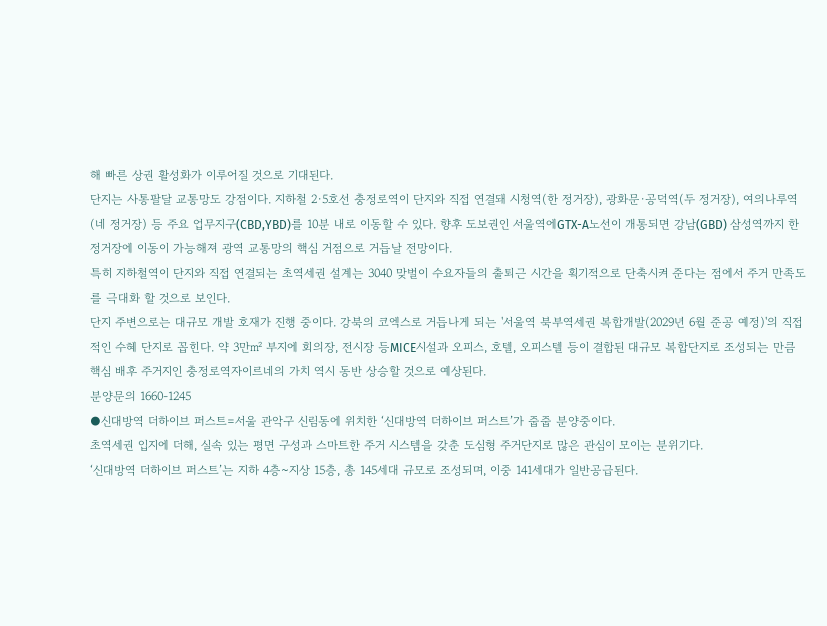해 빠른 상권 활성화가 이루어질 것으로 기대된다.
단지는 사통팔달 교통망도 강점이다. 지하철 2·5호선 충정로역이 단지와 직접 연결돼 시청역(한 정거장), 광화문·공덕역(두 정거장), 여의나루역(네 정거장) 등 주요 업무지구(CBD,YBD)를 10분 내로 이동할 수 있다. 향후 도보권인 서울역에GTX-A노선이 개통되면 강남(GBD) 삼성역까지 한 정거장에 이동이 가능해져 광역 교통망의 핵심 거점으로 거듭날 전망이다.
특히 지하철역이 단지와 직접 연결되는 초역세권 설계는 3040 맞벌이 수요자들의 출퇴근 시간을 획기적으로 단축시켜 준다는 점에서 주거 만족도를 극대화 할 것으로 보인다.
단지 주변으로는 대규모 개발 호재가 진행 중이다. 강북의 코엑스로 거듭나게 되는 '서울역 북부역세권 복합개발(2029년 6월 준공 예정)'의 직접적인 수혜 단지로 꼽힌다. 약 3만㎡ 부지에 회의장, 전시장 등MICE시설과 오피스, 호텔, 오피스텔 등이 결합된 대규모 복합단지로 조성되는 만큼 핵심 배후 주거지인 충정로역자이르네의 가치 역시 동반 상승할 것으로 예상된다.
분양문의 1660-1245
●신대방역 더하이브 퍼스트=서울 관악구 신림동에 위치한 ‘신대방역 더하이브 퍼스트’가 줍줍 분양중이다.
초역세권 입지에 더해, 실속 있는 평면 구성과 스마트한 주거 시스템을 갖춘 도심형 주거단지로 많은 관심이 모이는 분위기다.
‘신대방역 더하이브 퍼스트’는 지하 4층~지상 15층, 총 145세대 규모로 조성되며, 이중 141세대가 일반공급된다.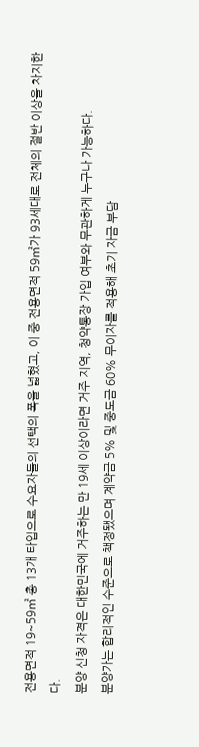전용면적 19~59㎡ 총 13개 타입으로 수요자들의 선택의 폭을 넓혔고, 이 중 전용면적 59㎡가 93세대로 전체의 절반 이상을 차지한다.
분양 신청 자격은 대한민국에 거주하는 만 19세 이상이라면 거주 지역, 청약통장 가입 여부와 무관하게 누구나 가능하다.
분양가는 합리적인 수준으로 책정됐으며 계약금 5% 및 중도금 60% 무이자를 적용해 초기 자금 부담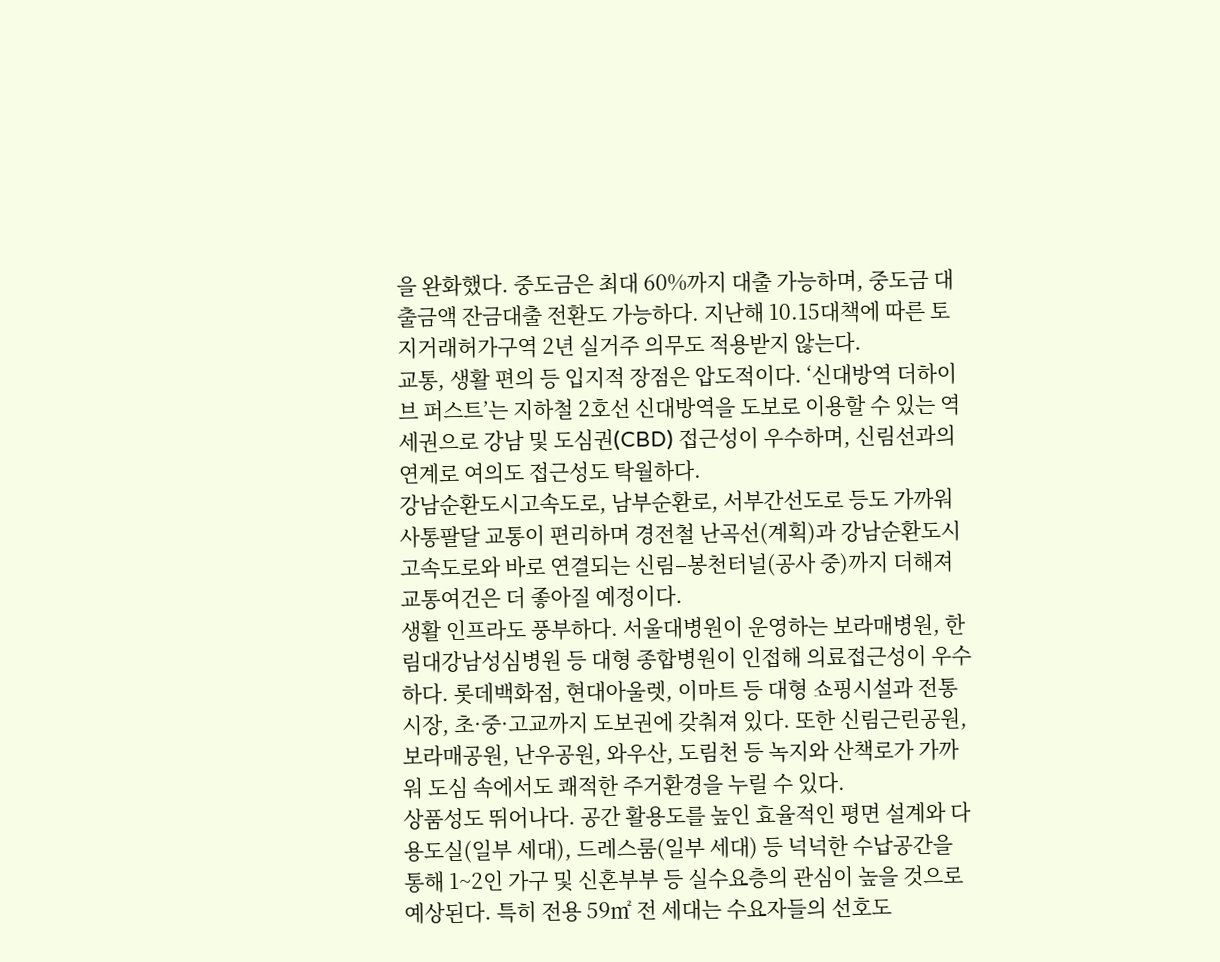을 완화했다. 중도금은 최대 60%까지 대출 가능하며, 중도금 대출금액 잔금대출 전환도 가능하다. 지난해 10.15대책에 따른 토지거래허가구역 2년 실거주 의무도 적용받지 않는다.
교통, 생활 편의 등 입지적 장점은 압도적이다. ‘신대방역 더하이브 퍼스트’는 지하철 2호선 신대방역을 도보로 이용할 수 있는 역세권으로 강남 및 도심권(CBD) 접근성이 우수하며, 신림선과의 연계로 여의도 접근성도 탁월하다.
강남순환도시고속도로, 남부순환로, 서부간선도로 등도 가까워 사통팔달 교통이 편리하며 경전철 난곡선(계획)과 강남순환도시고속도로와 바로 연결되는 신림–봉천터널(공사 중)까지 더해져 교통여건은 더 좋아질 예정이다.
생활 인프라도 풍부하다. 서울대병원이 운영하는 보라매병원, 한림대강남성심병원 등 대형 종합병원이 인접해 의료접근성이 우수하다. 롯데백화점, 현대아울렛, 이마트 등 대형 쇼핑시설과 전통시장, 초·중·고교까지 도보권에 갖춰져 있다. 또한 신림근린공원, 보라매공원, 난우공원, 와우산, 도림천 등 녹지와 산책로가 가까워 도심 속에서도 쾌적한 주거환경을 누릴 수 있다.
상품성도 뛰어나다. 공간 활용도를 높인 효율적인 평면 설계와 다용도실(일부 세대), 드레스룸(일부 세대) 등 넉넉한 수납공간을 통해 1~2인 가구 및 신혼부부 등 실수요층의 관심이 높을 것으로 예상된다. 특히 전용 59㎡ 전 세대는 수요자들의 선호도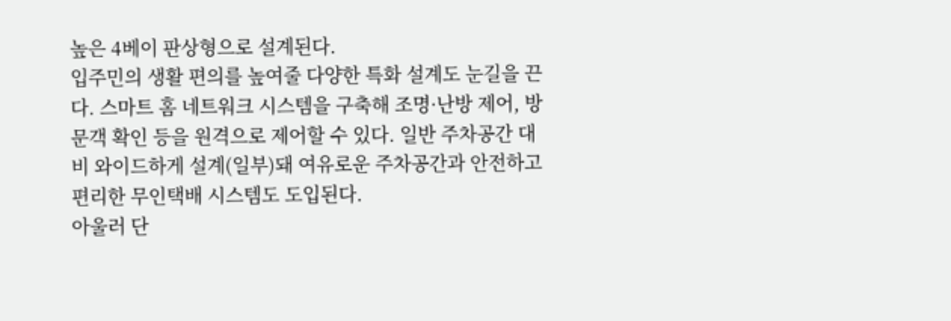높은 4베이 판상형으로 설계된다.
입주민의 생활 편의를 높여줄 다양한 특화 설계도 눈길을 끈다. 스마트 홈 네트워크 시스템을 구축해 조명·난방 제어, 방문객 확인 등을 원격으로 제어할 수 있다. 일반 주차공간 대비 와이드하게 설계(일부)돼 여유로운 주차공간과 안전하고 편리한 무인택배 시스템도 도입된다.
아울러 단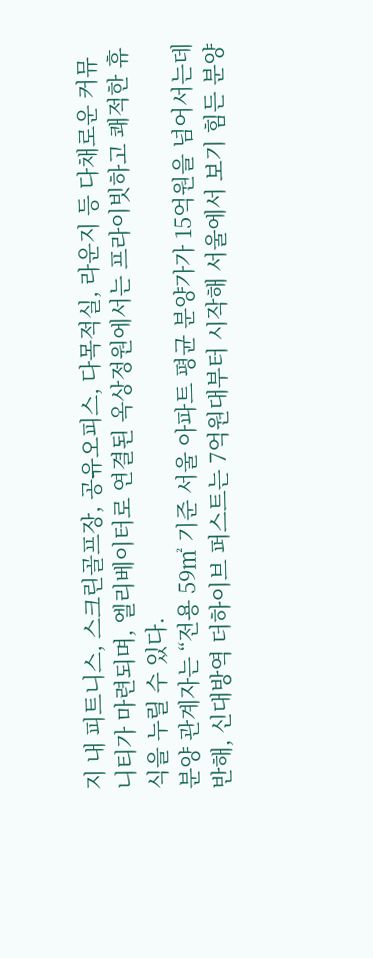지 내 피트니스, 스크린골프장, 공유오피스, 다목적실, 라운지 등 다채로운 커뮤니티가 마련되며, 엘리베이터로 연결된 옥상정원에서는 프라이빗하고 쾌적한 휴식을 누릴 수 있다.
분양 관계자는 “전용 59㎡ 기준 서울 아파트 평균 분양가가 15억원을 넘어서는데 반해, 신대방역 더하이브 퍼스트는 7억원대부터 시작해 서울에서 보기 힘든 분양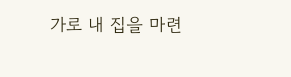가로 내 집을 마련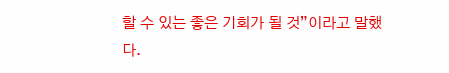할 수 있는 좋은 기회가 될 것”이라고 말했다.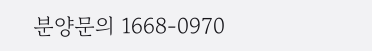분양문의 1668-0970